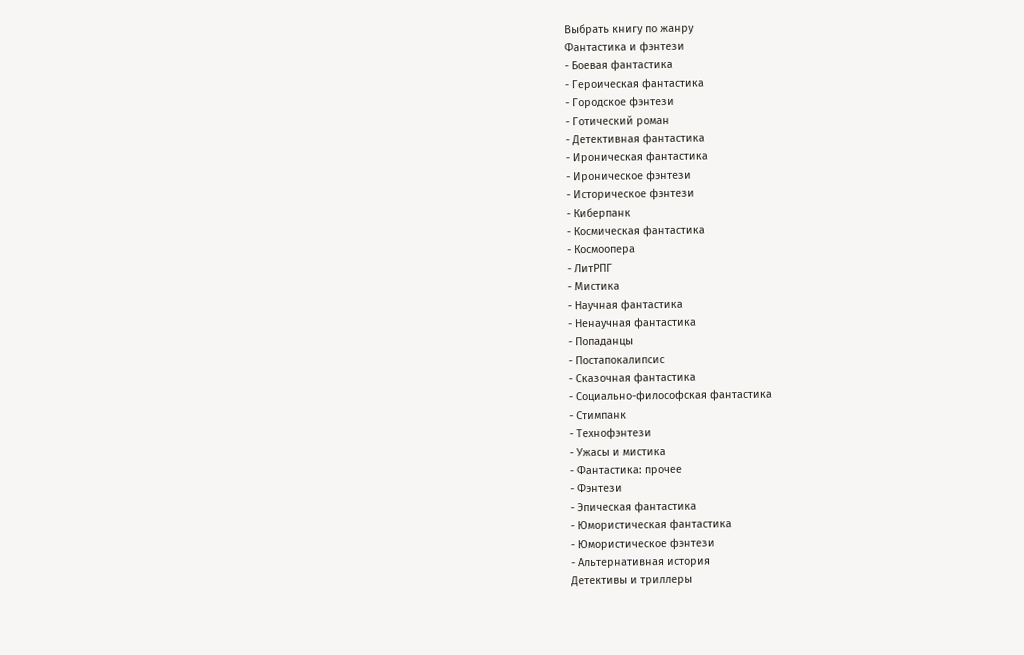Выбрать книгу по жанру
Фантастика и фэнтези
- Боевая фантастика
- Героическая фантастика
- Городское фэнтези
- Готический роман
- Детективная фантастика
- Ироническая фантастика
- Ироническое фэнтези
- Историческое фэнтези
- Киберпанк
- Космическая фантастика
- Космоопера
- ЛитРПГ
- Мистика
- Научная фантастика
- Ненаучная фантастика
- Попаданцы
- Постапокалипсис
- Сказочная фантастика
- Социально-философская фантастика
- Стимпанк
- Технофэнтези
- Ужасы и мистика
- Фантастика: прочее
- Фэнтези
- Эпическая фантастика
- Юмористическая фантастика
- Юмористическое фэнтези
- Альтернативная история
Детективы и триллеры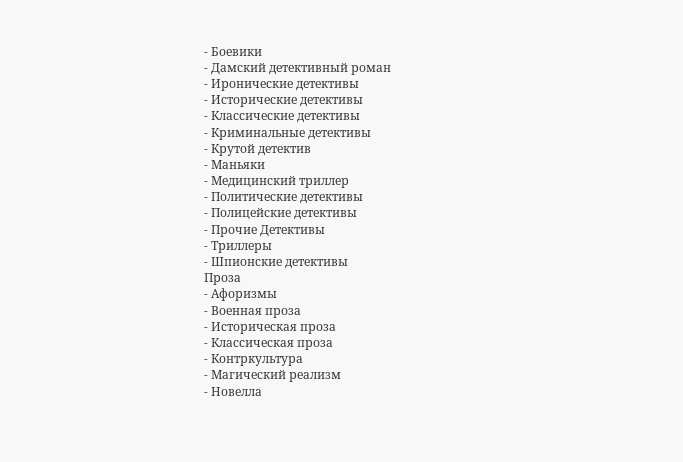- Боевики
- Дамский детективный роман
- Иронические детективы
- Исторические детективы
- Классические детективы
- Криминальные детективы
- Крутой детектив
- Маньяки
- Медицинский триллер
- Политические детективы
- Полицейские детективы
- Прочие Детективы
- Триллеры
- Шпионские детективы
Проза
- Афоризмы
- Военная проза
- Историческая проза
- Классическая проза
- Контркультура
- Магический реализм
- Новелла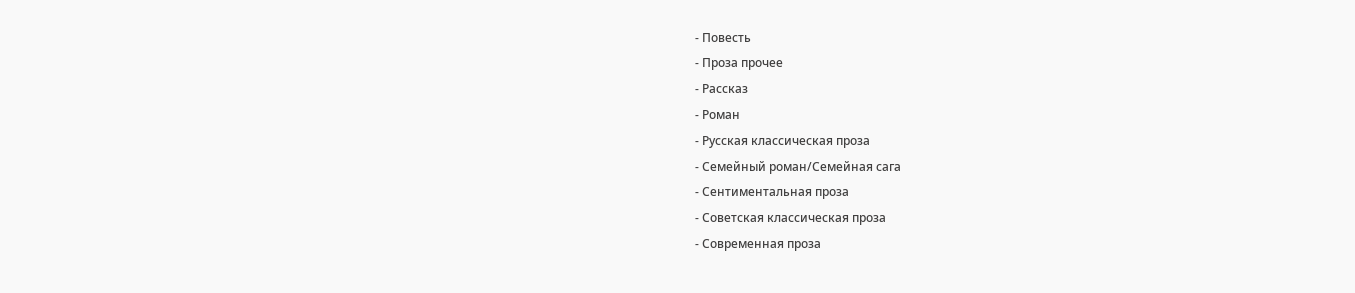- Повесть
- Проза прочее
- Рассказ
- Роман
- Русская классическая проза
- Семейный роман/Семейная сага
- Сентиментальная проза
- Советская классическая проза
- Современная проза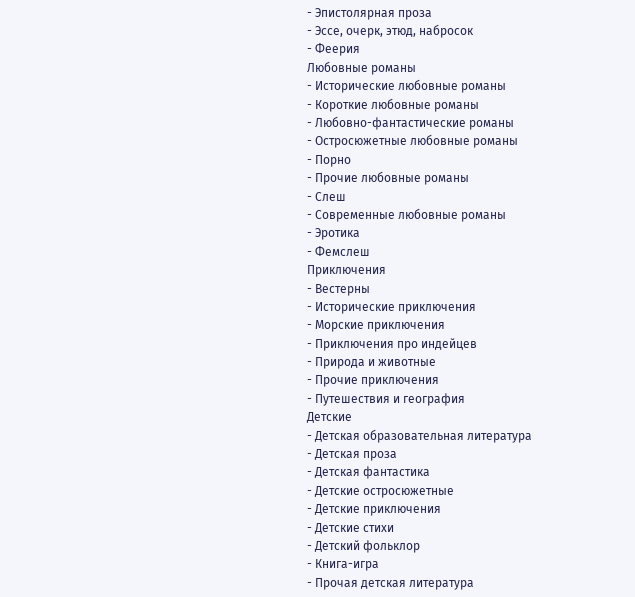- Эпистолярная проза
- Эссе, очерк, этюд, набросок
- Феерия
Любовные романы
- Исторические любовные романы
- Короткие любовные романы
- Любовно-фантастические романы
- Остросюжетные любовные романы
- Порно
- Прочие любовные романы
- Слеш
- Современные любовные романы
- Эротика
- Фемслеш
Приключения
- Вестерны
- Исторические приключения
- Морские приключения
- Приключения про индейцев
- Природа и животные
- Прочие приключения
- Путешествия и география
Детские
- Детская образовательная литература
- Детская проза
- Детская фантастика
- Детские остросюжетные
- Детские приключения
- Детские стихи
- Детский фольклор
- Книга-игра
- Прочая детская литература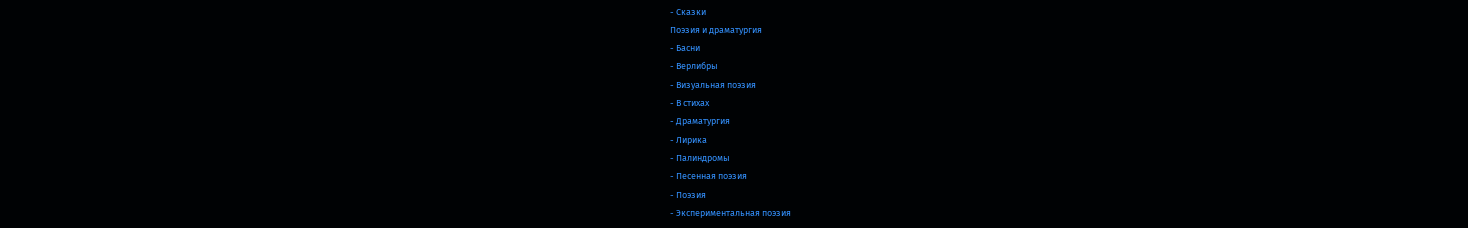- Сказки
Поэзия и драматургия
- Басни
- Верлибры
- Визуальная поэзия
- В стихах
- Драматургия
- Лирика
- Палиндромы
- Песенная поэзия
- Поэзия
- Экспериментальная поэзия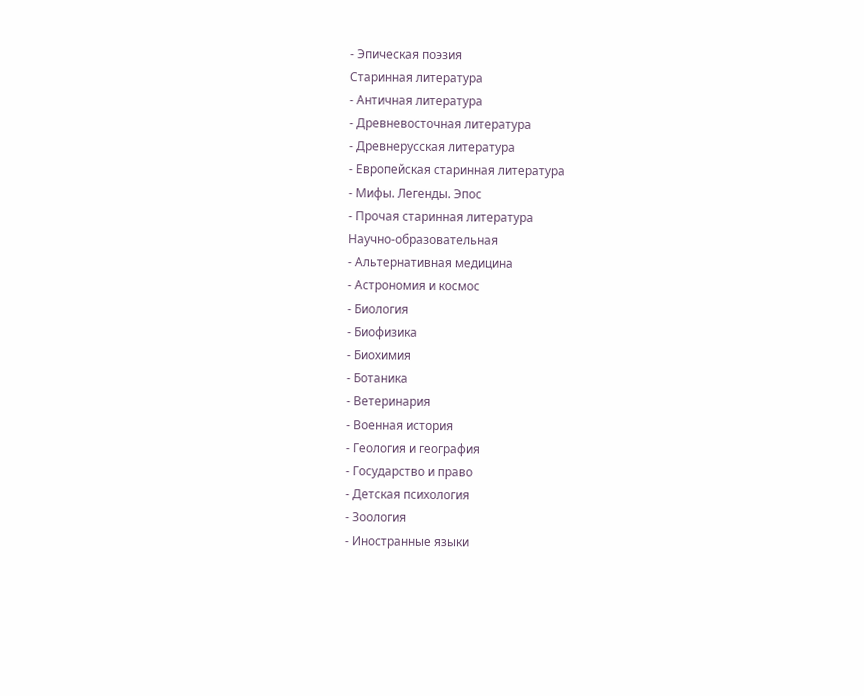- Эпическая поэзия
Старинная литература
- Античная литература
- Древневосточная литература
- Древнерусская литература
- Европейская старинная литература
- Мифы. Легенды. Эпос
- Прочая старинная литература
Научно-образовательная
- Альтернативная медицина
- Астрономия и космос
- Биология
- Биофизика
- Биохимия
- Ботаника
- Ветеринария
- Военная история
- Геология и география
- Государство и право
- Детская психология
- Зоология
- Иностранные языки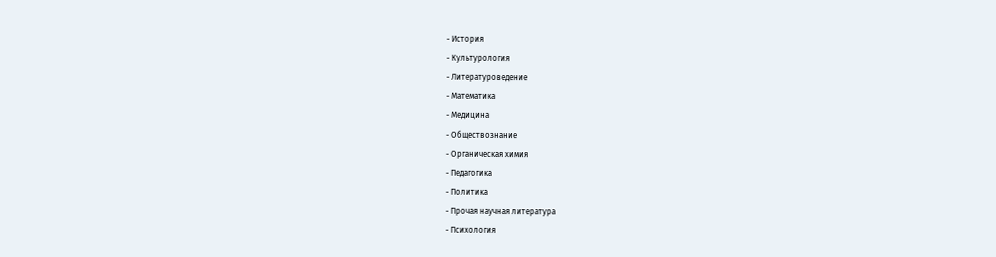- История
- Культурология
- Литературоведение
- Математика
- Медицина
- Обществознание
- Органическая химия
- Педагогика
- Политика
- Прочая научная литература
- Психология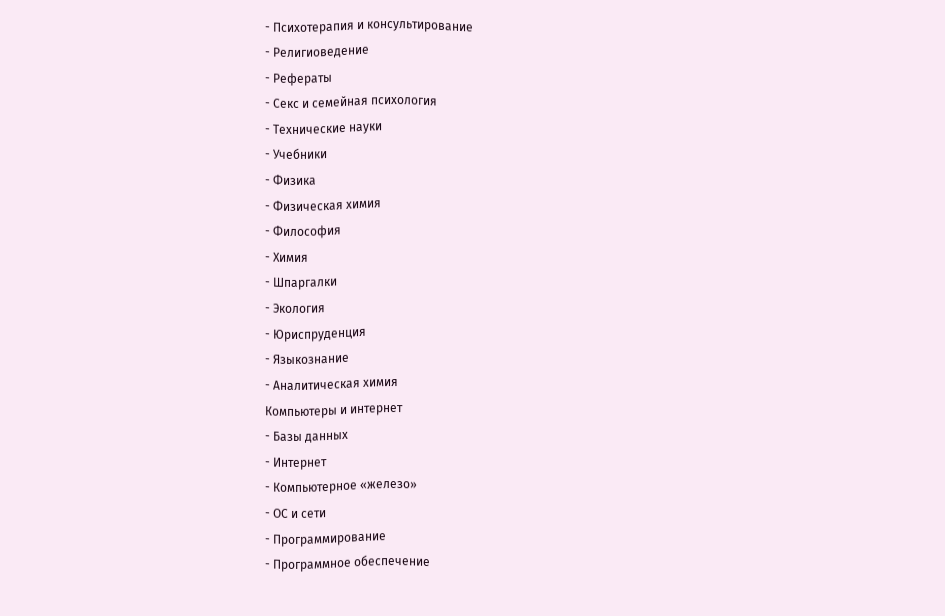- Психотерапия и консультирование
- Религиоведение
- Рефераты
- Секс и семейная психология
- Технические науки
- Учебники
- Физика
- Физическая химия
- Философия
- Химия
- Шпаргалки
- Экология
- Юриспруденция
- Языкознание
- Аналитическая химия
Компьютеры и интернет
- Базы данных
- Интернет
- Компьютерное «железо»
- ОС и сети
- Программирование
- Программное обеспечение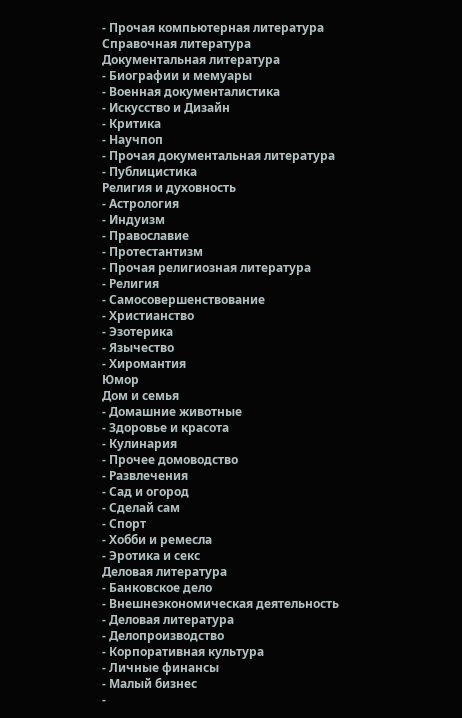- Прочая компьютерная литература
Справочная литература
Документальная литература
- Биографии и мемуары
- Военная документалистика
- Искусство и Дизайн
- Критика
- Научпоп
- Прочая документальная литература
- Публицистика
Религия и духовность
- Астрология
- Индуизм
- Православие
- Протестантизм
- Прочая религиозная литература
- Религия
- Самосовершенствование
- Христианство
- Эзотерика
- Язычество
- Хиромантия
Юмор
Дом и семья
- Домашние животные
- Здоровье и красота
- Кулинария
- Прочее домоводство
- Развлечения
- Сад и огород
- Сделай сам
- Спорт
- Хобби и ремесла
- Эротика и секс
Деловая литература
- Банковское дело
- Внешнеэкономическая деятельность
- Деловая литература
- Делопроизводство
- Корпоративная культура
- Личные финансы
- Малый бизнес
-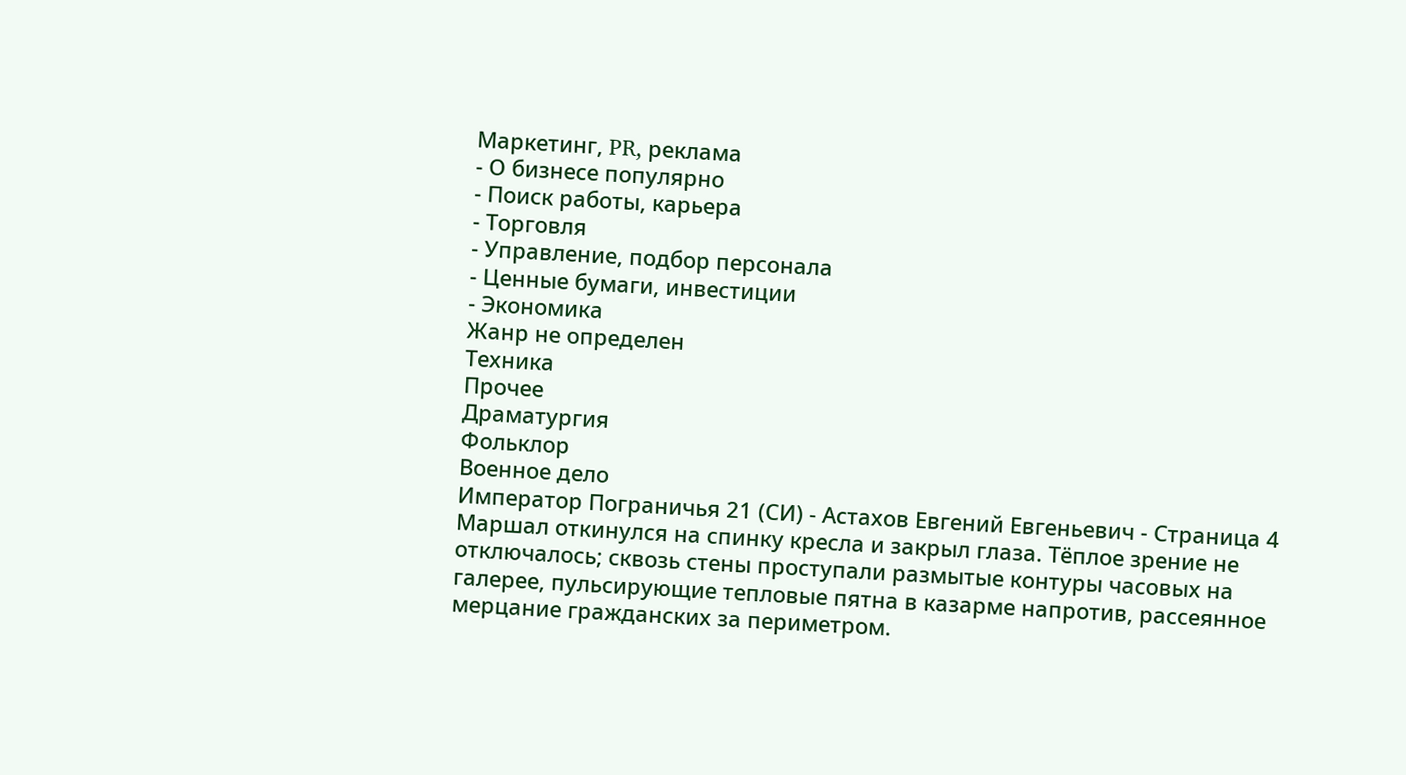Маркетинг, PR, реклама
- О бизнесе популярно
- Поиск работы, карьера
- Торговля
- Управление, подбор персонала
- Ценные бумаги, инвестиции
- Экономика
Жанр не определен
Техника
Прочее
Драматургия
Фольклор
Военное дело
Император Пограничья 21 (СИ) - Астахов Евгений Евгеньевич - Страница 4
Маршал откинулся на спинку кресла и закрыл глаза. Тёплое зрение не отключалось; сквозь стены проступали размытые контуры часовых на галерее, пульсирующие тепловые пятна в казарме напротив, рассеянное мерцание гражданских за периметром.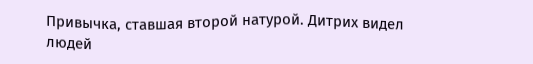Привычка, ставшая второй натурой. Дитрих видел людей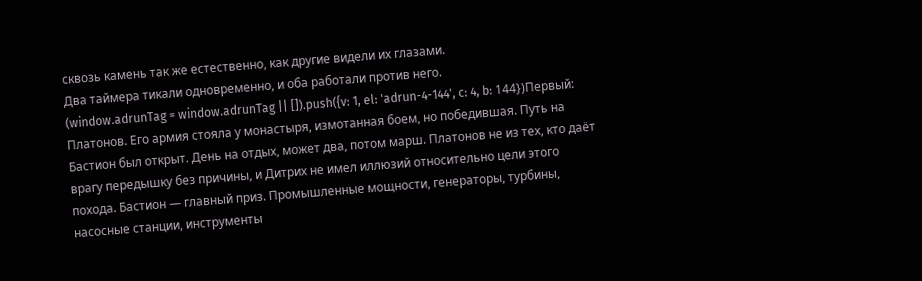сквозь камень так же естественно, как другие видели их глазами.
Два таймера тикали одновременно, и оба работали против него.
(window.adrunTag = window.adrunTag || []).push({v: 1, el: 'adrun-4-144', c: 4, b: 144})Первый: Платонов. Его армия стояла у монастыря, измотанная боем, но победившая. Путь на Бастион был открыт. День на отдых, может два, потом марш. Платонов не из тех, кто даёт врагу передышку без причины, и Дитрих не имел иллюзий относительно цели этого похода. Бастион — главный приз. Промышленные мощности, генераторы, турбины, насосные станции, инструменты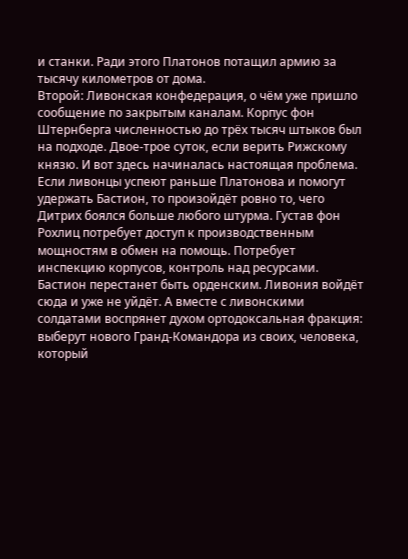и станки. Ради этого Платонов потащил армию за тысячу километров от дома.
Второй: Ливонская конфедерация, о чём уже пришло сообщение по закрытым каналам. Корпус фон Штернберга численностью до трёх тысяч штыков был на подходе. Двое-трое суток, если верить Рижскому князю. И вот здесь начиналась настоящая проблема.
Если ливонцы успеют раньше Платонова и помогут удержать Бастион, то произойдёт ровно то, чего Дитрих боялся больше любого штурма. Густав фон Рохлиц потребует доступ к производственным мощностям в обмен на помощь. Потребует инспекцию корпусов, контроль над ресурсами. Бастион перестанет быть орденским. Ливония войдёт сюда и уже не уйдёт. А вместе с ливонскими солдатами воспрянет духом ортодоксальная фракция: выберут нового Гранд-Командора из своих, человека, который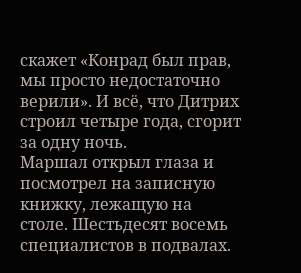скажет «Конрад был прав, мы просто недостаточно верили». И всё, что Дитрих строил четыре года, сгорит за одну ночь.
Маршал открыл глаза и посмотрел на записную книжку, лежащую на столе. Шестьдесят восемь специалистов в подвалах.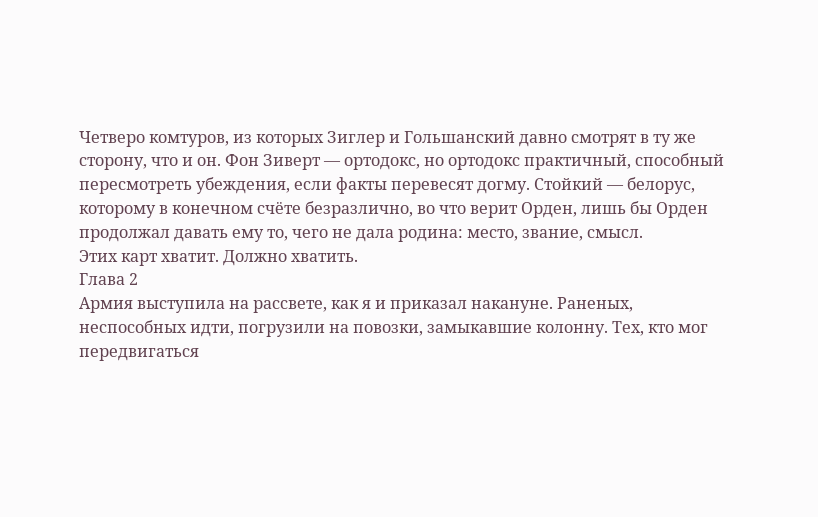Четверо комтуров, из которых Зиглер и Гольшанский давно смотрят в ту же сторону, что и он. Фон Зиверт — ортодокс, но ортодокс практичный, способный пересмотреть убеждения, если факты перевесят догму. Стойкий — белорус, которому в конечном счёте безразлично, во что верит Орден, лишь бы Орден продолжал давать ему то, чего не дала родина: место, звание, смысл.
Этих карт хватит. Должно хватить.
Глава 2
Армия выступила на рассвете, как я и приказал накануне. Раненых, неспособных идти, погрузили на повозки, замыкавшие колонну. Тех, кто мог передвигаться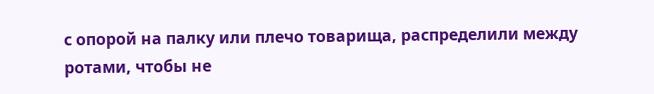с опорой на палку или плечо товарища, распределили между ротами, чтобы не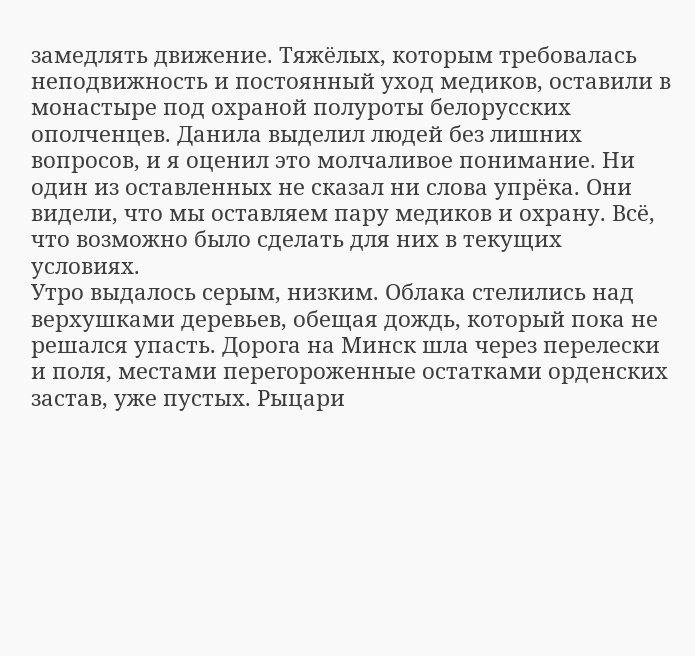замедлять движение. Тяжёлых, которым требовалась неподвижность и постоянный уход медиков, оставили в монастыре под охраной полуроты белорусских ополченцев. Данила выделил людей без лишних вопросов, и я оценил это молчаливое понимание. Ни один из оставленных не сказал ни слова упрёка. Они видели, что мы оставляем пару медиков и охрану. Всё, что возможно было сделать для них в текущих условиях.
Утро выдалось серым, низким. Облака стелились над верхушками деревьев, обещая дождь, который пока не решался упасть. Дорога на Минск шла через перелески и поля, местами перегороженные остатками орденских застав, уже пустых. Рыцари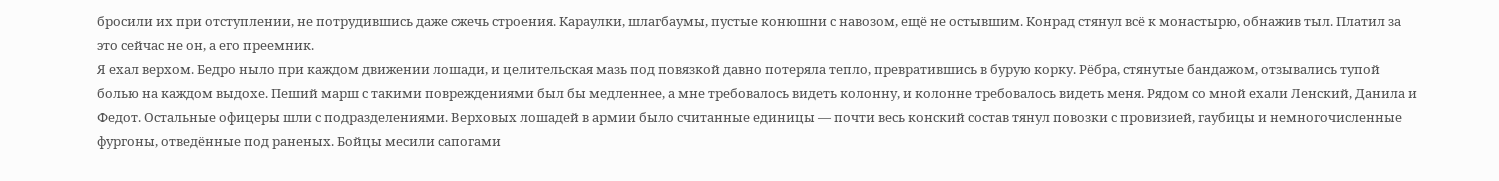бросили их при отступлении, не потрудившись даже сжечь строения. Караулки, шлагбаумы, пустые конюшни с навозом, ещё не остывшим. Конрад стянул всё к монастырю, обнажив тыл. Платил за это сейчас не он, а его преемник.
Я ехал верхом. Бедро ныло при каждом движении лошади, и целительская мазь под повязкой давно потеряла тепло, превратившись в бурую корку. Рёбра, стянутые бандажом, отзывались тупой болью на каждом выдохе. Пеший марш с такими повреждениями был бы медленнее, а мне требовалось видеть колонну, и колонне требовалось видеть меня. Рядом со мной ехали Ленский, Данила и Федот. Остальные офицеры шли с подразделениями. Верховых лошадей в армии было считанные единицы — почти весь конский состав тянул повозки с провизией, гаубицы и немногочисленные фургоны, отведённые под раненых. Бойцы месили сапогами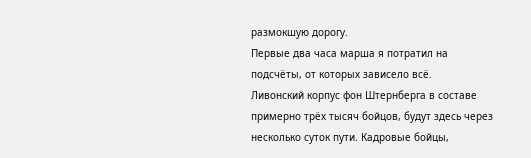размокшую дорогу.
Первые два часа марша я потратил на подсчёты, от которых зависело всё.
Ливонский корпус фон Штернберга в составе примерно трёх тысяч бойцов, будут здесь через несколько суток пути. Кадровые бойцы,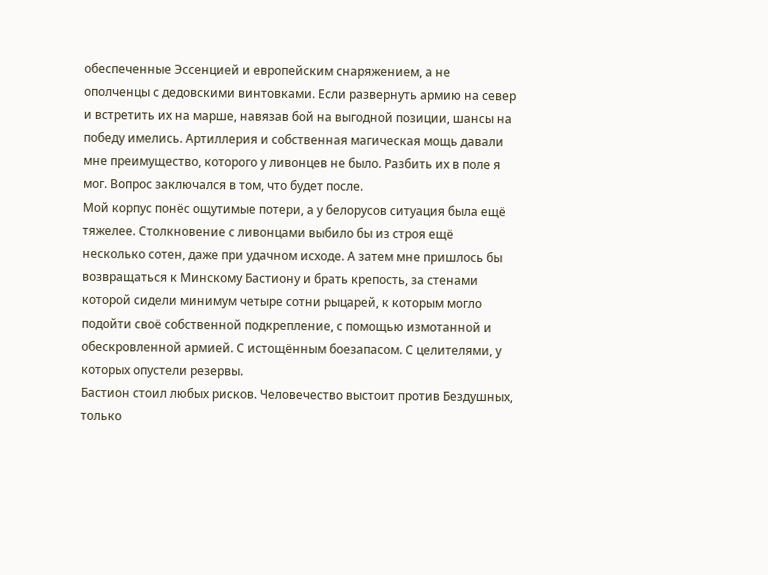обеспеченные Эссенцией и европейским снаряжением, а не ополченцы с дедовскими винтовками. Если развернуть армию на север и встретить их на марше, навязав бой на выгодной позиции, шансы на победу имелись. Артиллерия и собственная магическая мощь давали мне преимущество, которого у ливонцев не было. Разбить их в поле я мог. Вопрос заключался в том, что будет после.
Мой корпус понёс ощутимые потери, а у белорусов ситуация была ещё тяжелее. Столкновение с ливонцами выбило бы из строя ещё несколько сотен, даже при удачном исходе. А затем мне пришлось бы возвращаться к Минскому Бастиону и брать крепость, за стенами которой сидели минимум четыре сотни рыцарей, к которым могло подойти своё собственной подкрепление, с помощью измотанной и обескровленной армией. С истощённым боезапасом. С целителями, у которых опустели резервы.
Бастион стоил любых рисков. Человечество выстоит против Бездушных, только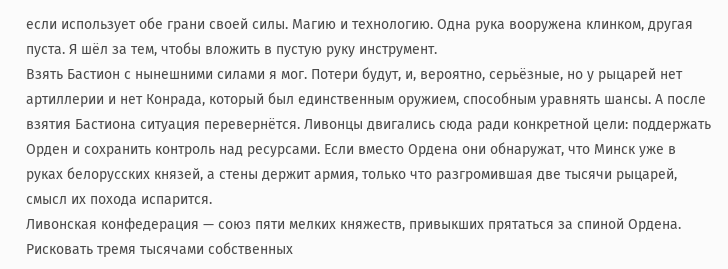если использует обе грани своей силы. Магию и технологию. Одна рука вооружена клинком, другая пуста. Я шёл за тем, чтобы вложить в пустую руку инструмент.
Взять Бастион с нынешними силами я мог. Потери будут, и, вероятно, серьёзные, но у рыцарей нет артиллерии и нет Конрада, который был единственным оружием, способным уравнять шансы. А после взятия Бастиона ситуация перевернётся. Ливонцы двигались сюда ради конкретной цели: поддержать Орден и сохранить контроль над ресурсами. Если вместо Ордена они обнаружат, что Минск уже в руках белорусских князей, а стены держит армия, только что разгромившая две тысячи рыцарей, смысл их похода испарится.
Ливонская конфедерация — союз пяти мелких княжеств, привыкших прятаться за спиной Ордена. Рисковать тремя тысячами собственных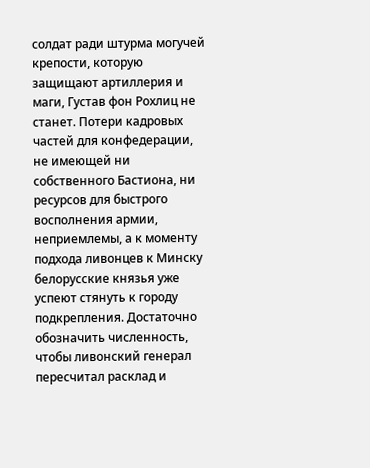солдат ради штурма могучей крепости, которую защищают артиллерия и маги, Густав фон Рохлиц не станет. Потери кадровых частей для конфедерации, не имеющей ни собственного Бастиона, ни ресурсов для быстрого восполнения армии, неприемлемы, а к моменту подхода ливонцев к Минску белорусские князья уже успеют стянуть к городу подкрепления. Достаточно обозначить численность, чтобы ливонский генерал пересчитал расклад и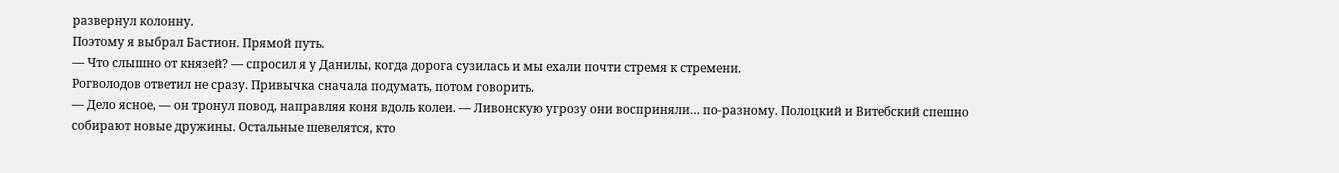развернул колонну.
Поэтому я выбрал Бастион. Прямой путь.
— Что слышно от князей? — спросил я у Данилы, когда дорога сузилась и мы ехали почти стремя к стремени.
Рогволодов ответил не сразу. Привычка сначала подумать, потом говорить.
— Дело ясное, — он тронул повод, направляя коня вдоль колеи. — Ливонскую угрозу они восприняли… по-разному. Полоцкий и Витебский спешно собирают новые дружины. Остальные шевелятся, кто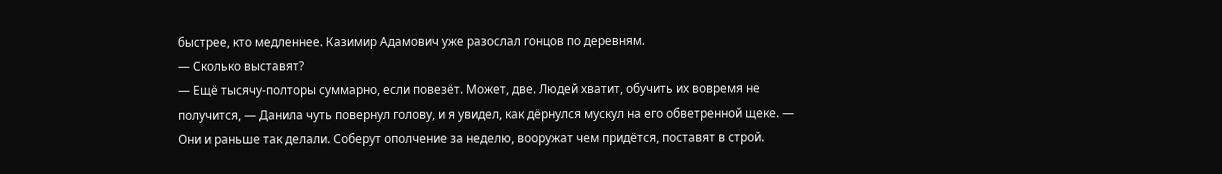быстрее, кто медленнее. Казимир Адамович уже разослал гонцов по деревням.
— Сколько выставят?
— Ещё тысячу-полторы суммарно, если повезёт. Может, две. Людей хватит, обучить их вовремя не получится, — Данила чуть повернул голову, и я увидел, как дёрнулся мускул на его обветренной щеке. — Они и раньше так делали. Соберут ополчение за неделю, вооружат чем придётся, поставят в строй.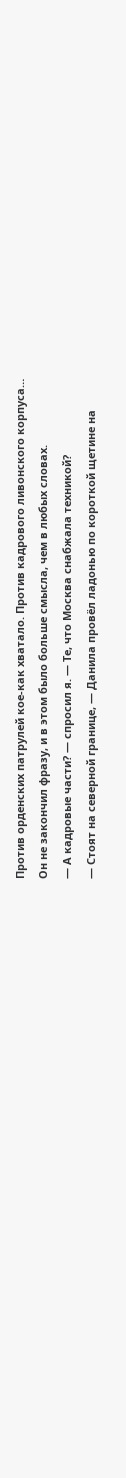Против орденских патрулей кое-как хватало. Против кадрового ливонского корпуса…
Он не закончил фразу, и в этом было больше смысла, чем в любых словах.
— А кадровые части? — спросил я. — Те, что Москва снабжала техникой?
— Стоят на северной границе, — Данила провёл ладонью по короткой щетине на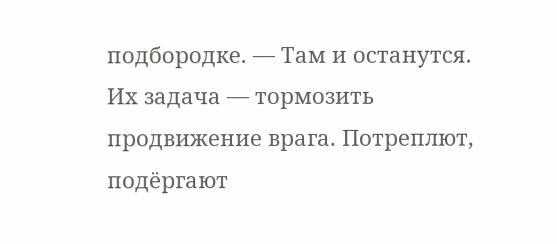подбородке. — Там и останутся. Их задача — тормозить продвижение врага. Потреплют, подёргают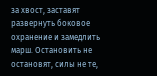за хвост, заставят развернуть боковое охранение и замедлить марш. Остановить не остановят, силы не те,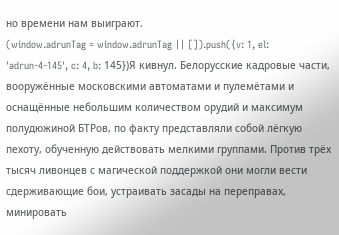но времени нам выиграют.
(window.adrunTag = window.adrunTag || []).push({v: 1, el: 'adrun-4-145', c: 4, b: 145})Я кивнул. Белорусские кадровые части, вооружённые московскими автоматами и пулемётами и оснащённые небольшим количеством орудий и максимум полудюжиной БТРов, по факту представляли собой лёгкую пехоту, обученную действовать мелкими группами. Против трёх тысяч ливонцев с магической поддержкой они могли вести сдерживающие бои, устраивать засады на переправах, минировать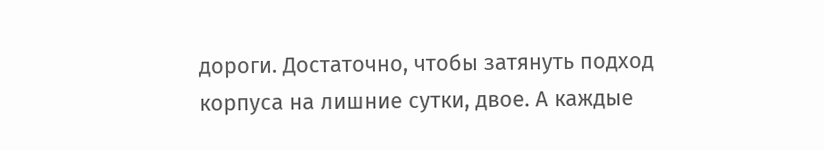дороги. Достаточно, чтобы затянуть подход корпуса на лишние сутки, двое. А каждые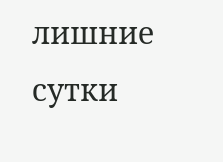лишние сутки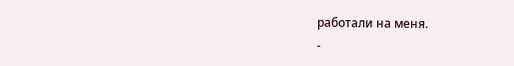работали на меня.
-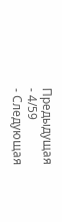Предыдущая
- 4/59
- Следующая